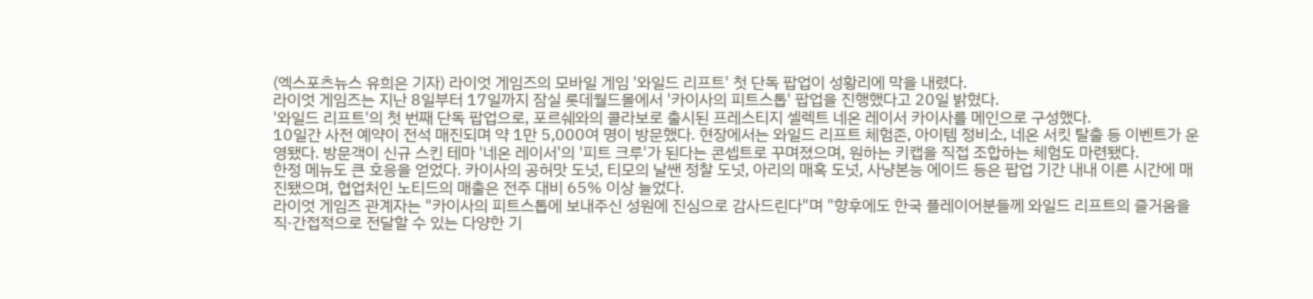(엑스포츠뉴스 유희은 기자) 라이엇 게임즈의 모바일 게임 '와일드 리프트' 첫 단독 팝업이 성황리에 막을 내렸다.
라이엇 게임즈는 지난 8일부터 17일까지 잠실 롯데월드몰에서 '카이사의 피트스톱' 팝업을 진행했다고 20일 밝혔다.
'와일드 리프트'의 첫 번째 단독 팝업으로, 포르쉐와의 콜라보로 출시된 프레스티지 셀렉트 네온 레이서 카이사를 메인으로 구성했다.
10일간 사전 예약이 전석 매진되며 약 1만 5,000여 명이 방문했다. 현장에서는 와일드 리프트 체험존, 아이템 정비소, 네온 서킷 탈출 등 이벤트가 운영됐다. 방문객이 신규 스킨 테마 '네온 레이서'의 '피트 크루'가 된다는 콘셉트로 꾸며졌으며, 원하는 키캡을 직접 조합하는 체험도 마련됐다.
한정 메뉴도 큰 호응을 얻었다. 카이사의 공허맛 도넛, 티모의 날쌘 정찰 도넛, 아리의 매혹 도넛, 사냥본능 에이드 등은 팝업 기간 내내 이른 시간에 매진됐으며, 협업처인 노티드의 매출은 전주 대비 65% 이상 늘었다.
라이엇 게임즈 관계자는 "카이사의 피트스톱에 보내주신 성원에 진심으로 감사드린다"며 "향후에도 한국 플레이어분들께 와일드 리프트의 즐거움을 직·간접적으로 전달할 수 있는 다양한 기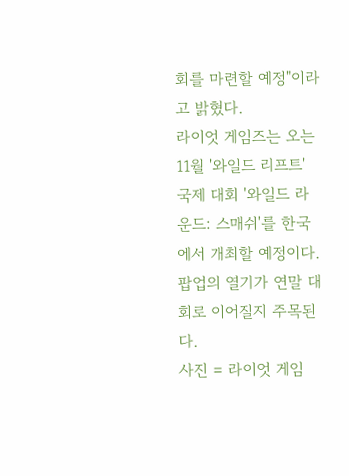회를 마련할 예정"이라고 밝혔다.
라이엇 게임즈는 오는 11월 '와일드 리프트' 국제 대회 '와일드 라운드: 스매쉬'를 한국에서 개최할 예정이다.
팝업의 열기가 연말 대회로 이어질지 주목된다.
사진 = 라이엇 게임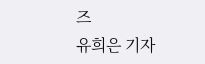즈
유희은 기자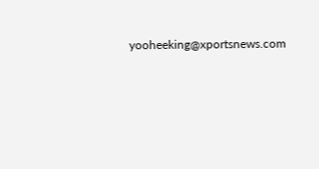yooheeking@xportsnews.com